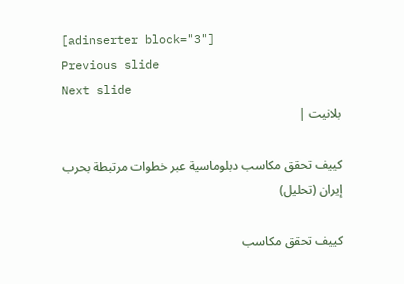[adinserter block="3"]
Previous slide
Next slide
بلانيت |

كييف تحقق مكاسب دبلوماسية عبر خطوات مرتبطة بحرب إيران (تحليل)

كييف تحقق مكاسب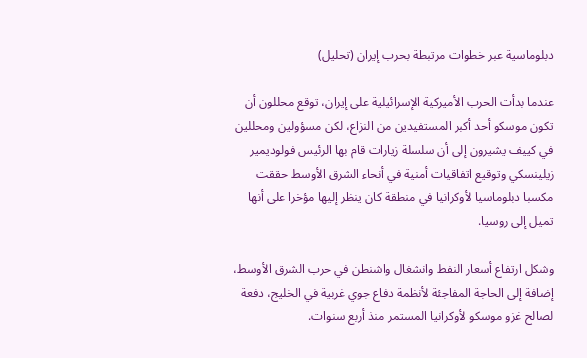دبلوماسية عبر خطوات مرتبطة بحرب إيران (تحليل)

عندما بدأت الحرب الأميركية الإسرائيلية على إيران، توقع محللون أن تكون موسكو أحد أكبر المستفيدين من النزاع، لكن مسؤولين ومحللين في كييف يشيرون إلى أن سلسلة زيارات قام بها الرئيس فولوديمير زيلينسكي وتوقيع اتفاقيات أمنية في أنحاء الشرق الأوسط حققت مكسبا دبلوماسيا لأوكرانيا في منطقة كان ينظر إليها مؤخرا على أنها تميل إلى روسيا.

وشكل ارتفاع أسعار النفط وانشغال واشنطن في حرب الشرق الأوسط، إضافة إلى الحاجة المفاجئة لأنظمة دفاع جوي غربية في الخليج، دفعة لصالح غزو موسكو لأوكرانيا المستمر منذ أربع سنوات.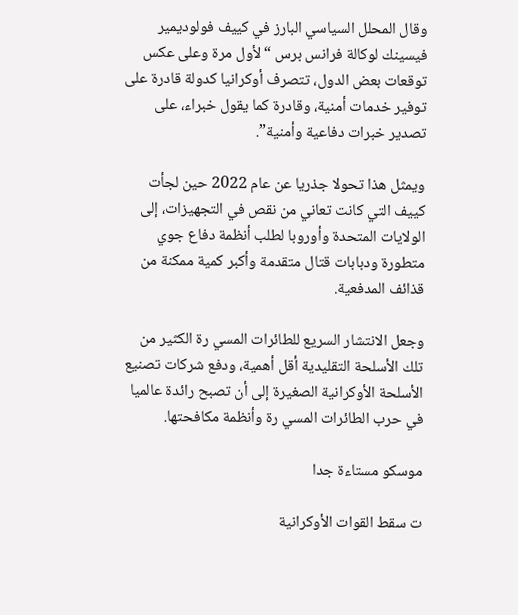وقال المحلل السياسي البارز في كييف فولوديمير فيسينك لوكالة فرانس برس “لأول مرة وعلى عكس توقعات بعض الدول، تتصرف أوكرانيا كدولة قادرة على توفير خدمات أمنية، وقادرة كما يقول خبراء، على تصدير خبرات دفاعية وأمنية”.

ويمثل هذا تحولا جذريا عن عام 2022 حين لجأت كييف التي كانت تعاني من نقص في التجهيزات، إلى الولايات المتحدة وأوروبا لطلب أنظمة دفاع جوي متطورة ودبابات قتال متقدمة وأكبر كمية ممكنة من قذائف المدفعية.

وجعل الانتشار السريع للطائرات المسي رة الكثير من تلك الأسلحة التقليدية أقل أهمية، ودفع شركات تصنيع الأسلحة الأوكرانية الصغيرة إلى أن تصبح رائدة عالميا في حرب الطائرات المسي رة وأنظمة مكافحتها.

موسكو مستاءة جدا

ت سقط القوات الأوكرانية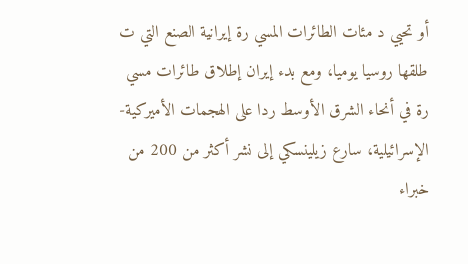أو تحيي د مئات الطائرات المسي رة إيرانية الصنع التي ت طلقها روسيا يوميا، ومع بدء إيران إطلاق طائرات مسي رة في أنحاء الشرق الأوسط ردا على الهجمات الأميركية-الإسرائيلية، سارع زيلينسكي إلى نشر أكثر من 200 من خبراء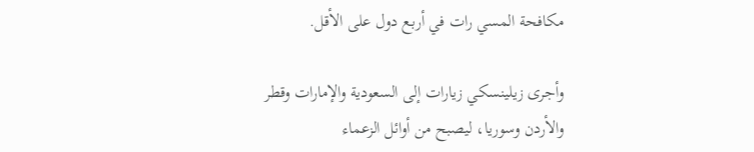مكافحة المسي رات في أربع دول على الأقل.

وأجرى زيلينسكي زيارات إلى السعودية والإمارات وقطر والأردن وسوريا، ليصبح من أوائل الزعماء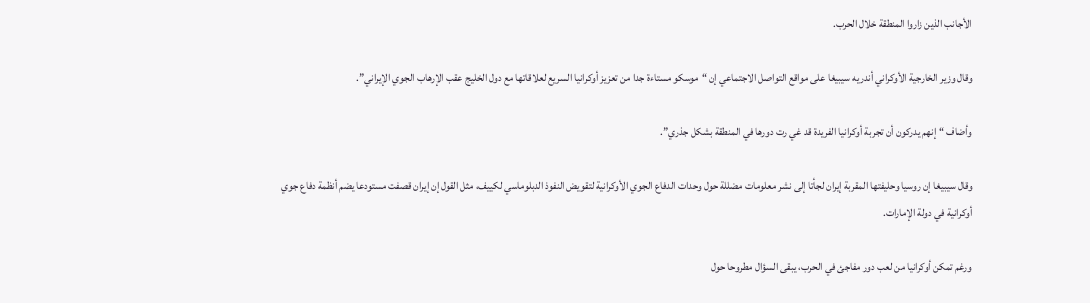الأجانب الذين زاروا المنطقة خلال الحرب.

وقال وزير الخارجية الأوكراني أندريه سيبيغا على مواقع التواصل الاجتماعي إن “موسكو مستاءة جدا من تعزيز أوكرانيا السريع لعلاقاتها مع دول الخليج عقب الإرهاب الجوي الإيراني”.

وأضاف “إنهم يدركون أن تجربة أوكرانيا الفريدة قد غي رت دورها في المنطقة بشكل جذري”.

وقال سيبيغا إن روسيا وحليفتها المقربة إيران لجأتا إلى نشر معلومات مضللة حول وحدات الدفاع الجوي الأوكرانية لتقويض النفوذ الدبلوماسي لكييف، مثل القول إن إيران قصفت مستودعا يضم أنظمة دفاع جوي أوكرانية في دولة الإمارات.

ورغم تمكن أوكرانيا من لعب دور مفاجئ في الحرب، يبقى السؤال مطروحا حول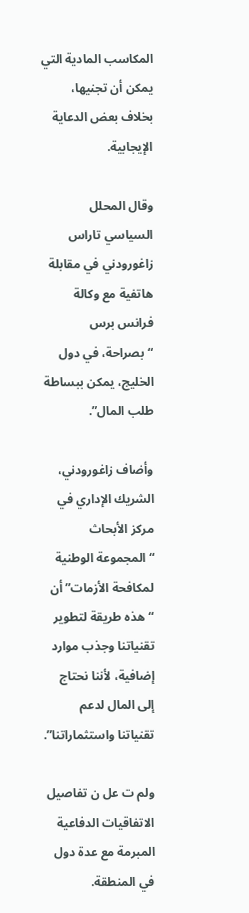المكاسب المادية التي يمكن أن تجنيها، بخلاف بعض الدعاية الإيجابية.

وقال المحلل السياسي تاراس زاغورودني في مقابلة هاتفية مع وكالة فرانس برس “بصراحة، في دول الخليج، يمكن ببساطة طلب المال”.

وأضاف زاغورودني، الشريك الإداري في مركز الأبحاث “المجموعة الوطنية لمكافحة الأزمات” أن “هذه طريقة لتطوير تقنياتنا وجذب موارد إضافية، لأننا نحتاج إلى المال لدعم تقنياتنا واستثماراتنا”.

ولم ت عل ن تفاصيل الاتفاقيات الدفاعية المبرمة مع عدة دول في المنطقة.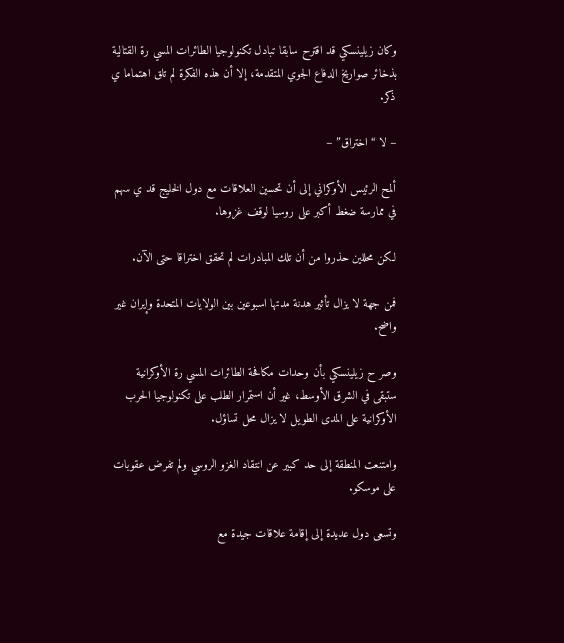وكان زيلينسكي قد اقترح سابقا تبادل تكنولوجيا الطائرات المسي رة القتالية بذخائر صواريخ الدفاع الجوي المتقدمة، إلا أن هذه الفكرة لم تلق اهتماما ي ذكر.

– لا “اختراق” –

ألمح الرئيس الأوكراني إلى أن تحسين العلاقات مع دول الخليج قد ي سهم في ممارسة ضغط أكبر على روسيا لوقف غزوها.

لكن محللين حذروا من أن تلك المبادرات لم تحقق اختراقا حتى الآن.

فمن جهة لا يزال تأثير هدنة مدتها اسبوعين بين الولايات المتحدة وإيران غير واضح.

وصر ح زيلينسكي بأن وحدات مكافحة الطائرات المسي رة الأوكرانية ستبقى في الشرق الأوسط، غير أن استمرار الطلب على تكنولوجيا الحرب الأوكرانية على المدى الطويل لا يزال محل تساؤل.

وامتنعت المنطقة إلى حد كبير عن انتقاد الغزو الروسي ولم تفرض عقوبات على موسكو.

وتسعى دول عديدة إلى إقامة علاقات جيدة مع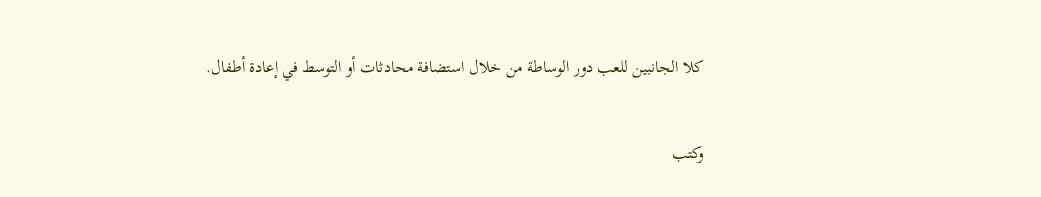كلا الجانبين للعب دور الوساطة من خلال استضافة محادثات أو التوسط في إعادة أطفال.

وكتب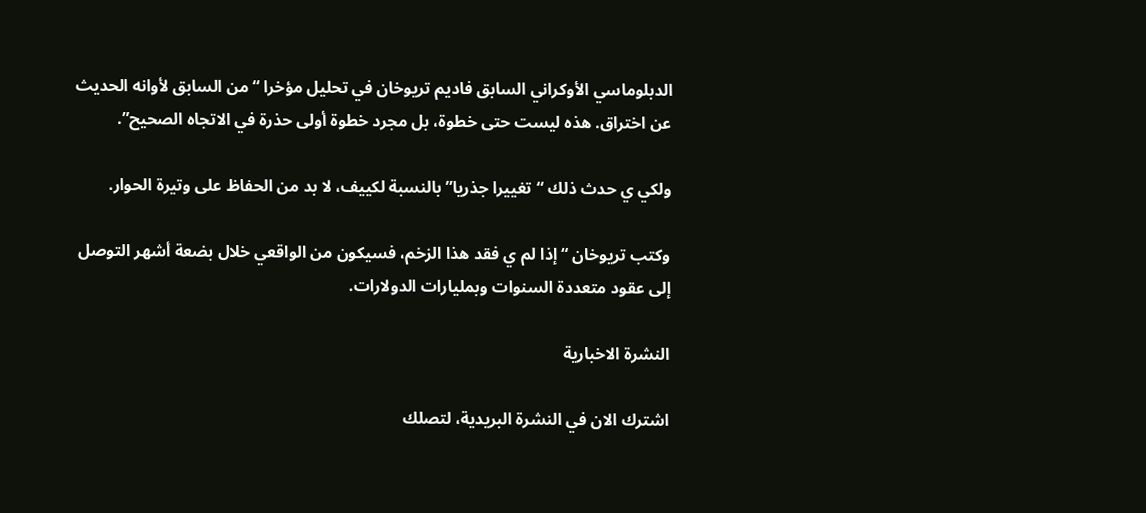الدبلوماسي الأوكراني السابق فاديم تريوخان في تحليل مؤخرا “من السابق لأوانه الحديث عن اختراق. هذه ليست حتى خطوة، بل مجرد خطوة أولى حذرة في الاتجاه الصحيح”.

ولكي ي حدث ذلك “تغييرا جذريا” بالنسبة لكييف، لا بد من الحفاظ على وتيرة الحوار.

وكتب تريوخان “إذا لم ي فقد هذا الزخم، فسيكون من الواقعي خلال بضعة أشهر التوصل إلى عقود متعددة السنوات وبمليارات الدولارات.

النشرة الاخبارية

اشترك الان في النشرة البريدية، لتصلك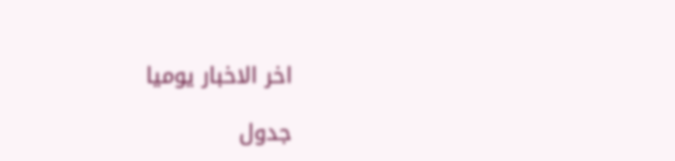اخر الاخبار يوميا

جدول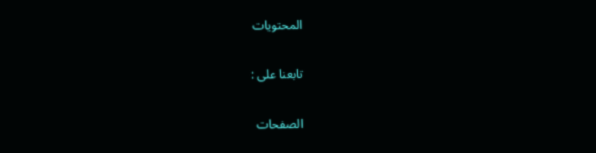المحتويات

تابعنا على :

الصفحات